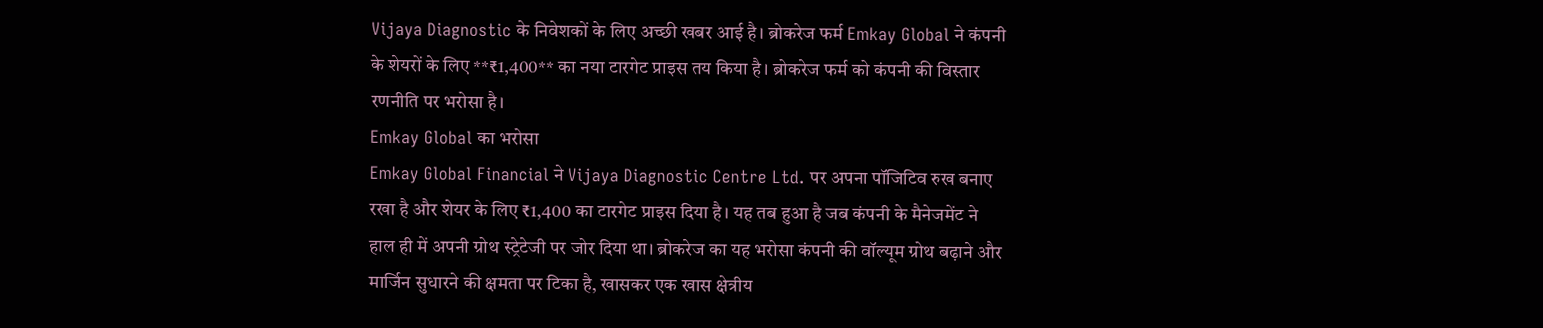Vijaya Diagnostic के निवेशकों के लिए अच्छी खबर आई है। ब्रोकरेज फर्म Emkay Global ने कंपनी के शेयरों के लिए **₹1,400** का नया टारगेट प्राइस तय किया है। ब्रोकरेज फर्म को कंपनी की विस्तार रणनीति पर भरोसा है।
Emkay Global का भरोसा
Emkay Global Financial ने Vijaya Diagnostic Centre Ltd. पर अपना पॉजिटिव रुख बनाए रखा है और शेयर के लिए ₹1,400 का टारगेट प्राइस दिया है। यह तब हुआ है जब कंपनी के मैनेजमेंट ने हाल ही में अपनी ग्रोथ स्ट्रेटेजी पर जोर दिया था। ब्रोकरेज का यह भरोसा कंपनी की वॉल्यूम ग्रोथ बढ़ाने और मार्जिन सुधारने की क्षमता पर टिका है, खासकर एक खास क्षेत्रीय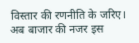विस्तार की रणनीति के जरिए। अब बाजार की नजर इस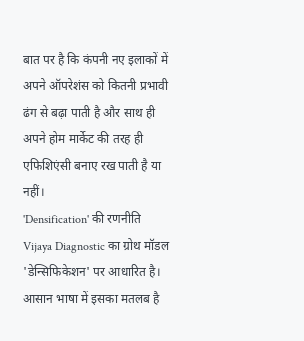बात पर है कि कंपनी नए इलाकों में अपने ऑपरेशंस को कितनी प्रभावी ढंग से बढ़ा पाती है और साथ ही अपने होम मार्केट की तरह ही एफिशिएंसी बनाए रख पाती है या नहीं।
'Densification' की रणनीति
Vijaya Diagnostic का ग्रोथ मॉडल 'डेन्सिफिकेशन' पर आधारित है। आसान भाषा में इसका मतलब है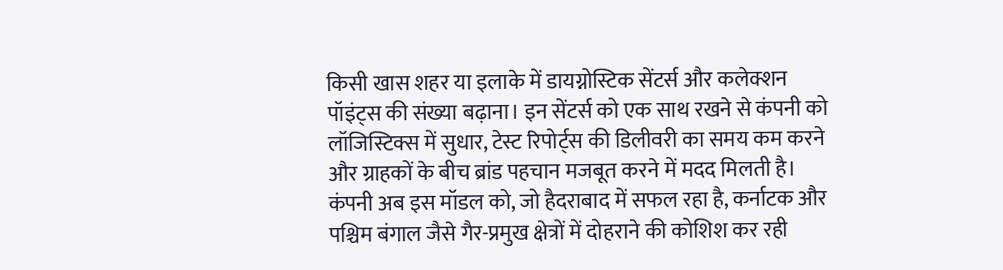किसी खास शहर या इलाके में डायग्नोस्टिक सेंटर्स और कलेक्शन पॉइंट्स की संख्या बढ़ाना। इन सेंटर्स को एक साथ रखने से कंपनी को लॉजिस्टिक्स में सुधार, टेस्ट रिपोर्ट्स की डिलीवरी का समय कम करने और ग्राहकों के बीच ब्रांड पहचान मजबूत करने में मदद मिलती है।
कंपनी अब इस मॉडल को, जो हैदराबाद में सफल रहा है, कर्नाटक और पश्चिम बंगाल जैसे गैर-प्रमुख क्षेत्रों में दोहराने की कोशिश कर रही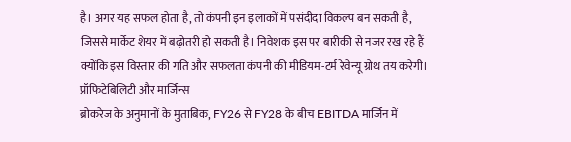है। अगर यह सफल होता है, तो कंपनी इन इलाकों में पसंदीदा विकल्प बन सकती है, जिससे मार्केट शेयर में बढ़ोतरी हो सकती है। निवेशक इस पर बारीकी से नजर रख रहे हैं क्योंकि इस विस्तार की गति और सफलता कंपनी की मीडियम-टर्म रेवेन्यू ग्रोथ तय करेगी।
प्रॉफिटेबिलिटी और मार्जिन्स
ब्रोकरेज के अनुमानों के मुताबिक, FY26 से FY28 के बीच EBITDA मार्जिन में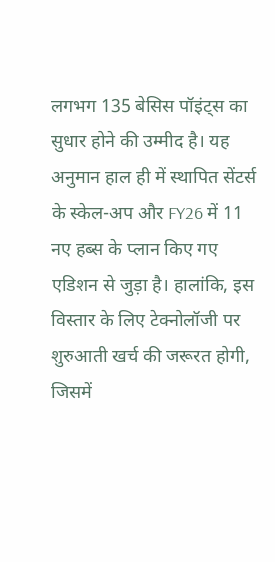लगभग 135 बेसिस पॉइंट्स का सुधार होने की उम्मीद है। यह अनुमान हाल ही में स्थापित सेंटर्स के स्केल-अप और FY26 में 11 नए हब्स के प्लान किए गए एडिशन से जुड़ा है। हालांकि, इस विस्तार के लिए टेक्नोलॉजी पर शुरुआती खर्च की जरूरत होगी, जिसमें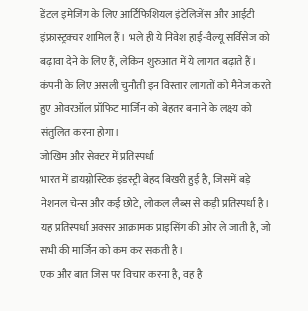डेंटल इमेजिंग के लिए आर्टिफिशियल इंटेलिजेंस और आईटी इंफ्रास्ट्रक्चर शामिल हैं। भले ही ये निवेश हाई-वैल्यू सर्विसेज को बढ़ावा देने के लिए हैं, लेकिन शुरुआत में ये लागत बढ़ाते हैं। कंपनी के लिए असली चुनौती इन विस्तार लागतों को मैनेज करते हुए ओवरऑल प्रॉफिट मार्जिन को बेहतर बनाने के लक्ष्य को संतुलित करना होगा।
जोखिम और सेक्टर में प्रतिस्पर्धा
भारत में डायग्नोस्टिक इंडस्ट्री बेहद बिखरी हुई है, जिसमें बड़े नेशनल चेन्स और कई छोटे, लोकल लैब्स से कड़ी प्रतिस्पर्धा है। यह प्रतिस्पर्धा अक्सर आक्रामक प्राइसिंग की ओर ले जाती है, जो सभी की मार्जिन को कम कर सकती है।
एक और बात जिस पर विचार करना है, वह है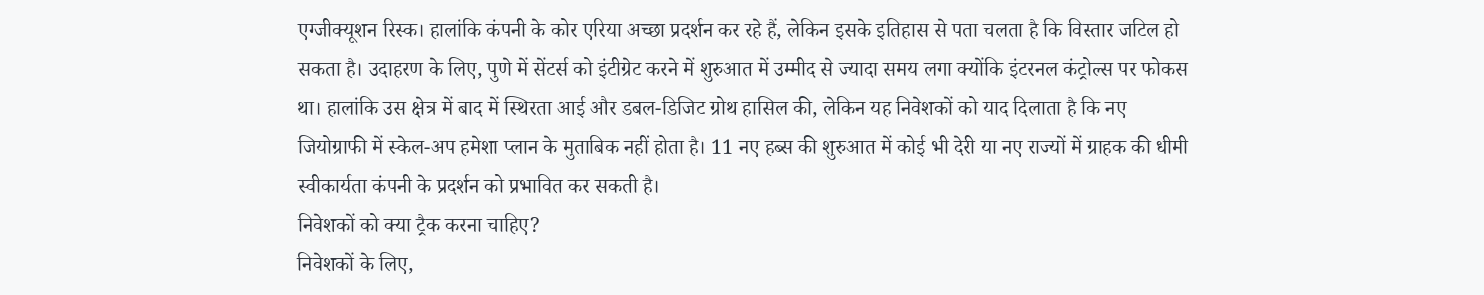एग्जीक्यूशन रिस्क। हालांकि कंपनी के कोर एरिया अच्छा प्रदर्शन कर रहे हैं, लेकिन इसके इतिहास से पता चलता है कि विस्तार जटिल हो सकता है। उदाहरण के लिए, पुणे में सेंटर्स को इंटीग्रेट करने में शुरुआत में उम्मीद से ज्यादा समय लगा क्योंकि इंटरनल कंट्रोल्स पर फोकस था। हालांकि उस क्षेत्र में बाद में स्थिरता आई और डबल-डिजिट ग्रोथ हासिल की, लेकिन यह निवेशकों को याद दिलाता है कि नए जियोग्राफी में स्केल-अप हमेशा प्लान के मुताबिक नहीं होता है। 11 नए हब्स की शुरुआत में कोई भी देरी या नए राज्यों में ग्राहक की धीमी स्वीकार्यता कंपनी के प्रदर्शन को प्रभावित कर सकती है।
निवेशकों को क्या ट्रैक करना चाहिए?
निवेशकों के लिए,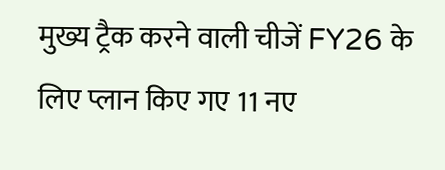मुख्य ट्रैक करने वाली चीजें FY26 के लिए प्लान किए गए 11 नए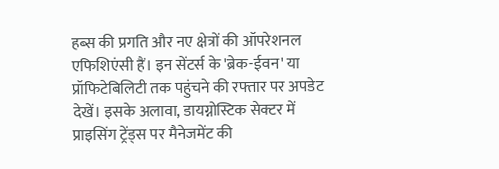हब्स की प्रगति और नए क्षेत्रों की ऑपरेशनल एफिशिएंसी हैं। इन सेंटर्स के 'ब्रेक-ईवन' या प्रॉफिटेबिलिटी तक पहुंचने की रफ्तार पर अपडेट देखें। इसके अलावा, डायग्नोस्टिक सेक्टर में प्राइसिंग ट्रेंड्स पर मैनेजमेंट की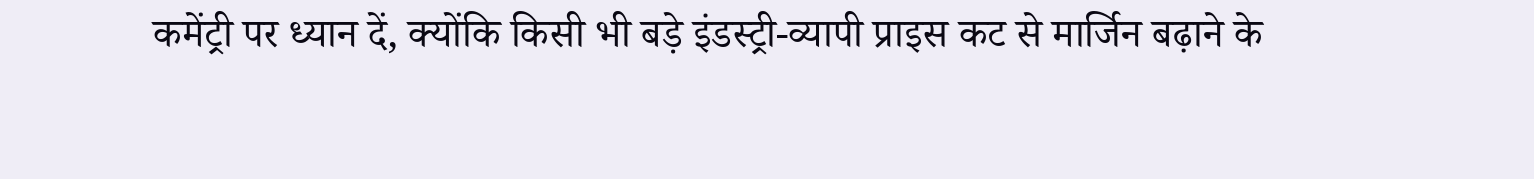कमेंट्री पर ध्यान दें, क्योंकि किसी भी बड़े इंडस्ट्री-व्यापी प्राइस कट से मार्जिन बढ़ाने के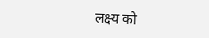लक्ष्य को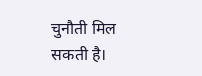चुनौती मिल सकती है।